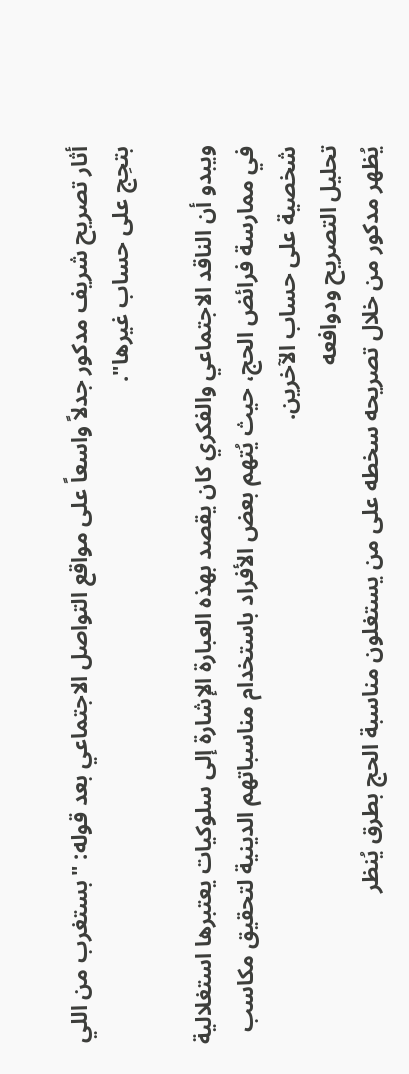أثار تصريح شريف مدكور جدلاً واسعاً على مواقع التواصل الاجتماعي بعد قوله: "بستغرب من اللي بتحِج على حساب غيرها".

ويبدو أن الناقد الاجتماعي والفكري كان يقصد بهذه العبارة الإشارة إلى سلوكيات يعتبرها استغلالية في ممارسة فرائض الحج، حيث يُتهم بعض الأفراد باستخدام مناسباتهم الدينية لتحقيق مكاسب شخصية على حساب الآخرين.
تحليل التصريح ودوافعه
يُظهر مدكور من خلال تصريحه سخطه على من يستغلون مناسبة الحج بطرق يُنظر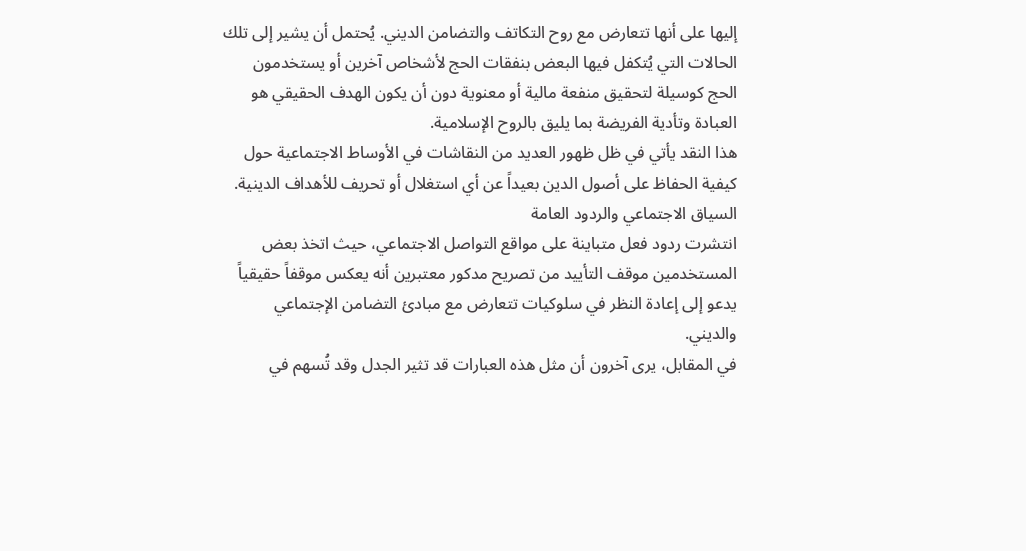إليها على أنها تتعارض مع روح التكاتف والتضامن الديني. يُحتمل أن يشير إلى تلك الحالات التي يُتكفل فيها البعض بنفقات الحج لأشخاص آخرين أو يستخدمون الحج كوسيلة لتحقيق منفعة مالية أو معنوية دون أن يكون الهدف الحقيقي هو العبادة وتأدية الفريضة بما يليق بالروح الإسلامية.
هذا النقد يأتي في ظل ظهور العديد من النقاشات في الأوساط الاجتماعية حول كيفية الحفاظ على أصول الدين بعيداً عن أي استغلال أو تحريف للأهداف الدينية.
السياق الاجتماعي والردود العامة
انتشرت ردود فعل متباينة على مواقع التواصل الاجتماعي، حيث اتخذ بعض المستخدمين موقف التأييد من تصريح مدكور معتبرين أنه يعكس موقفاً حقيقياً يدعو إلى إعادة النظر في سلوكيات تتعارض مع مبادئ التضامن الإجتماعي والديني.
في المقابل، يرى آخرون أن مثل هذه العبارات قد تثير الجدل وقد تُسهم في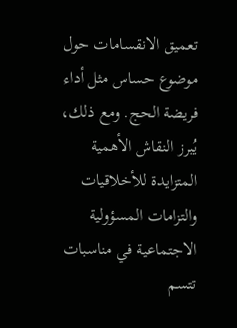تعميق الانقسامات حول موضوع حساس مثل أداء فريضة الحج. ومع ذلك، يُبرز النقاش الأهمية المتزايدة للأخلاقيات والتزامات المسؤولية الاجتماعية في مناسبات تتسم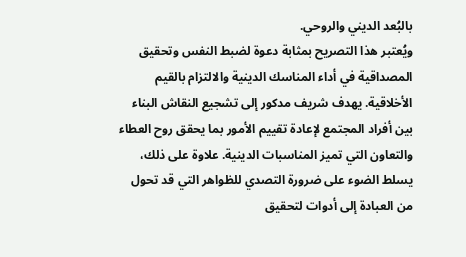بالبُعد الديني والروحي.
ويُعتبر هذا التصريح بمثابة دعوة لضبط النفس وتحقيق المصداقية في أداء المناسك الدينية والالتزام بالقيم الأخلاقية. يهدف شريف مدكور إلى تشجيع النقاش البناء بين أفراد المجتمع لإعادة تقييم الأمور بما يحقق روح العطاء والتعاون التي تميز المناسبات الدينية. علاوة على ذلك، يسلط الضوء على ضرورة التصدي للظواهر التي قد تحول من العبادة إلى أدوات لتحقيق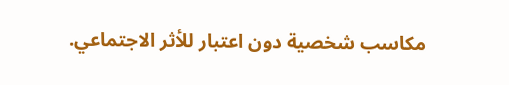مكاسب شخصية دون اعتبار للأثر الاجتماعي.